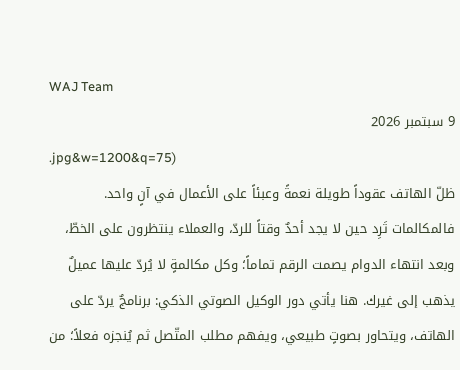WAJ Team
9 سبتمبر 2026
.jpg&w=1200&q=75)
ظلّ الهاتف عقوداً طويلة نعمةً وعبئاً على الأعمال في آنٍ واحد. فالمكالمات تَرِد حين لا يجد أحدٌ وقتاً للردّ، والعملاء ينتظرون على الخطّ، وبعد انتهاء الدوام يصمت الرقم تماماً؛ وكل مكالمةٍ لا يُردّ عليها عميلٌ يذهب إلى غيرك. هنا يأتي دور الوكيل الصوتي الذكي: برنامجٌ يردّ على الهاتف، ويتحاور بصوتٍ طبيعي، ويفهم مطلب المتّصل ثم يُنجزه فعلاً؛ من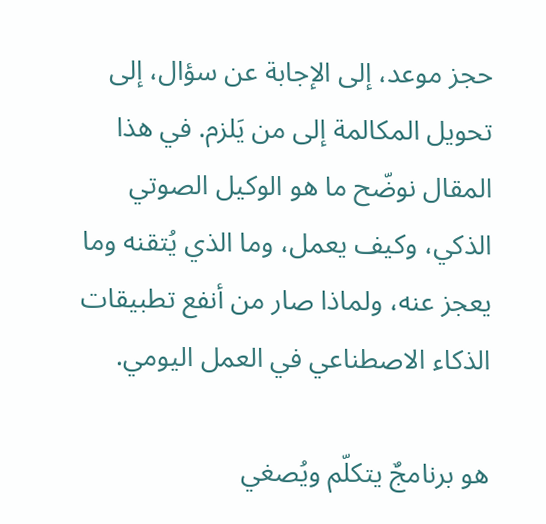حجز موعد، إلى الإجابة عن سؤال، إلى تحويل المكالمة إلى من يَلزم. في هذا المقال نوضّح ما هو الوكيل الصوتي الذكي، وكيف يعمل، وما الذي يُتقنه وما يعجز عنه، ولماذا صار من أنفع تطبيقات الذكاء الاصطناعي في العمل اليومي.

هو برنامجٌ يتكلّم ويُصغي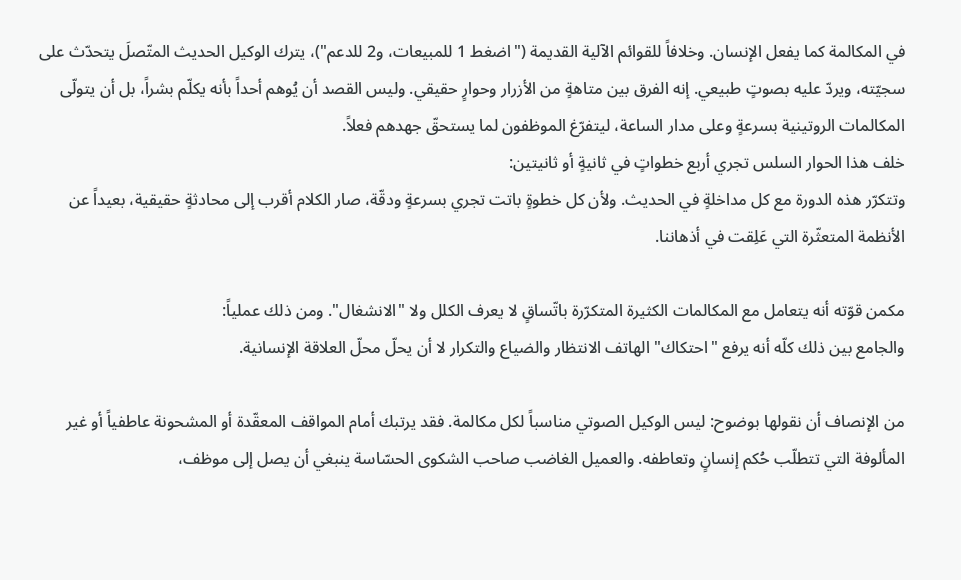في المكالمة كما يفعل الإنسان. وخلافاً للقوائم الآلية القديمة ("اضغط 1 للمبيعات، و2 للدعم")، يترك الوكيل الحديث المتّصلَ يتحدّث على سجيّته، ويردّ عليه بصوتٍ طبيعي. إنه الفرق بين متاهةٍ من الأزرار وحوارٍ حقيقي. وليس القصد أن يُوهم أحداً بأنه يكلّم بشراً، بل أن يتولّى المكالمات الروتينية بسرعةٍ وعلى مدار الساعة، ليتفرّغ الموظفون لما يستحقّ جهدهم فعلاً.
خلف هذا الحوار السلس تجري أربع خطواتٍ في ثانيةٍ أو ثانيتين:
وتتكرّر هذه الدورة مع كل مداخلةٍ في الحديث. ولأن كل خطوةٍ باتت تجري بسرعةٍ ودقّة، صار الكلام أقرب إلى محادثةٍ حقيقية، بعيداً عن الأنظمة المتعثّرة التي عَلِقت في أذهاننا.

مكمن قوّته أنه يتعامل مع المكالمات الكثيرة المتكرّرة باتّساقٍ لا يعرف الكلل ولا "الانشغال". ومن ذلك عملياً:
والجامع بين ذلك كلّه أنه يرفع "احتكاك" الهاتف الانتظار والضياع والتكرار لا أن يحلّ محلّ العلاقة الإنسانية.

من الإنصاف أن نقولها بوضوح: ليس الوكيل الصوتي مناسباً لكل مكالمة. فقد يرتبك أمام المواقف المعقّدة أو المشحونة عاطفياً أو غير المألوفة التي تتطلّب حُكم إنسانٍ وتعاطفه. والعميل الغاضب صاحب الشكوى الحسّاسة ينبغي أن يصل إلى موظف،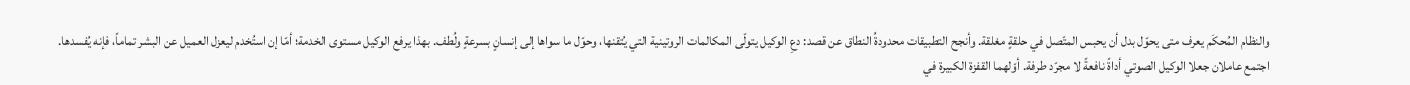والنظام المُحكَم يعرف متى يحوّل بدل أن يحبس المتّصل في حلقةٍ مغلقة. وأنجح التطبيقات محدودةُ النطاق عن قصد: دعِ الوكيل يتولّى المكالمات الروتينية التي يُتقنها، وحوّل ما سواها إلى إنسانٍ بسرعةٍ ولُطف. بهذا يرفع الوكيل مستوى الخدمة؛ أمّا إن استُخدم ليعزل العميل عن البشر تماماً، فإنه يُفسدها.
اجتمع عاملان جعلا الوكيل الصوتي أداةً نافعةً لا مجرّد طرفة. أوّلهما القفزة الكبيرة في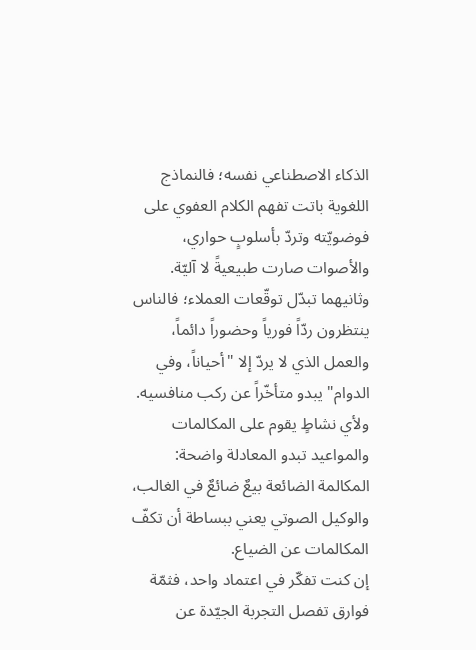الذكاء الاصطناعي نفسه؛ فالنماذج اللغوية باتت تفهم الكلام العفوي على فوضويّته وتردّ بأسلوبٍ حواري، والأصوات صارت طبيعيةً لا آليّة. وثانيهما تبدّل توقّعات العملاء؛ فالناس ينتظرون ردّاً فورياً وحضوراً دائماً، والعمل الذي لا يردّ إلا "أحياناً، وفي الدوام" يبدو متأخّراً عن ركب منافسيه. ولأي نشاطٍ يقوم على المكالمات والمواعيد تبدو المعادلة واضحة: المكالمة الضائعة بيعٌ ضائعٌ في الغالب، والوكيل الصوتي يعني ببساطة أن تكفّ المكالمات عن الضياع.
إن كنت تفكّر في اعتماد واحد، فثمّة فوارق تفصل التجربة الجيّدة عن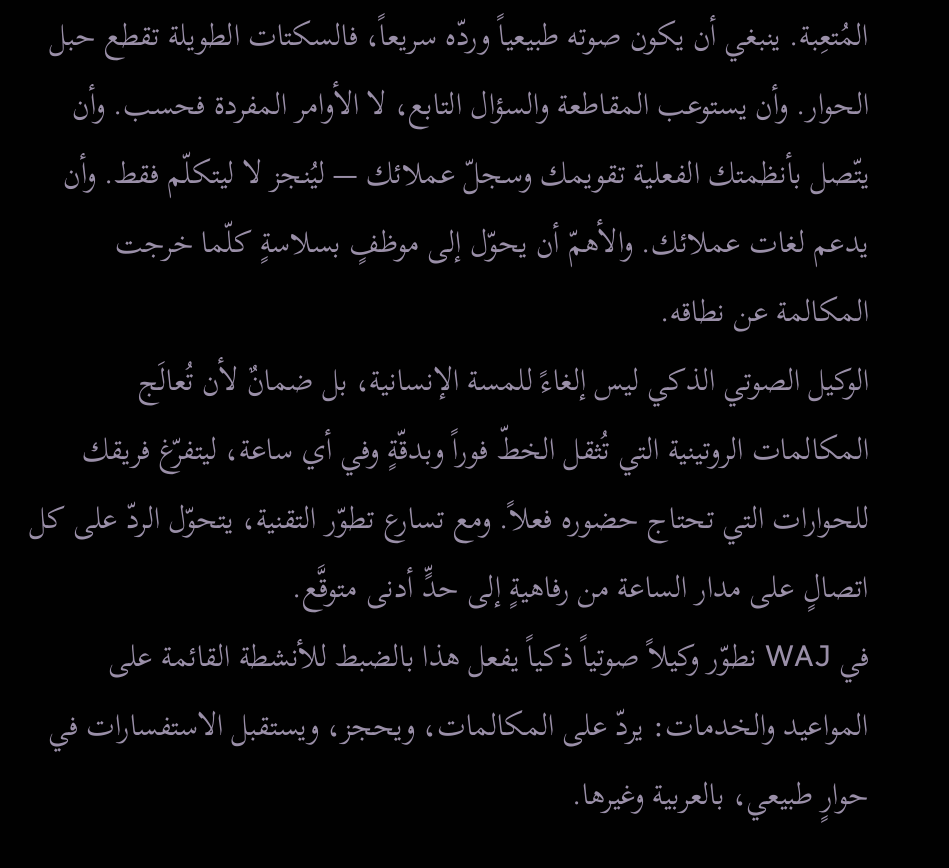المُتعِبة. ينبغي أن يكون صوته طبيعياً وردّه سريعاً، فالسكتات الطويلة تقطع حبل الحوار. وأن يستوعب المقاطعة والسؤال التابع، لا الأوامر المفردة فحسب. وأن يتّصل بأنظمتك الفعلية تقويمك وسجلّ عملائك — ليُنجز لا ليتكلّم فقط. وأن يدعم لغات عملائك. والأهمّ أن يحوّل إلى موظفٍ بسلاسةٍ كلّما خرجت المكالمة عن نطاقه.
الوكيل الصوتي الذكي ليس إلغاءً للمسة الإنسانية، بل ضمانٌ لأن تُعالَج المكالمات الروتينية التي تُثقل الخطّ فوراً وبدقّةٍ وفي أي ساعة، ليتفرّغ فريقك للحوارات التي تحتاج حضوره فعلاً. ومع تسارع تطوّر التقنية، يتحوّل الردّ على كل اتصالٍ على مدار الساعة من رفاهيةٍ إلى حدٍّ أدنى متوقَّع.
في WAJ نطوّر وكيلاً صوتياً ذكياً يفعل هذا بالضبط للأنشطة القائمة على المواعيد والخدمات: يردّ على المكالمات، ويحجز، ويستقبل الاستفسارات في حوارٍ طبيعي، بالعربية وغيرها.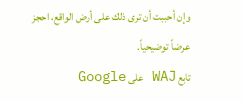وإن أحببت أن ترى ذلك على أرض الواقع، احجز عرضاً توضيحياً.
تابع WAJ على Google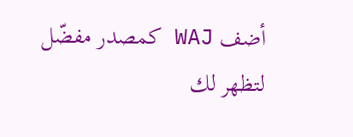أضف WAJ كمصدر مفضّل لتظهر لك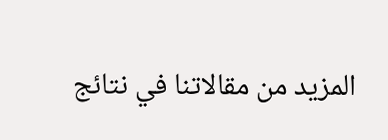المزيد من مقالاتنا في نتائج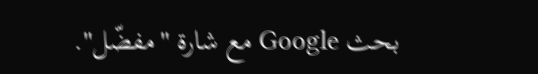بحث Google مع شارة "مفضّل".